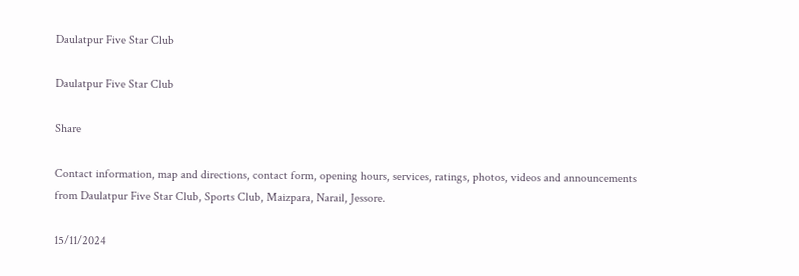Daulatpur Five Star Club

Daulatpur Five Star Club

Share

Contact information, map and directions, contact form, opening hours, services, ratings, photos, videos and announcements from Daulatpur Five Star Club, Sports Club, Maizpara, Narail, Jessore.

15/11/2024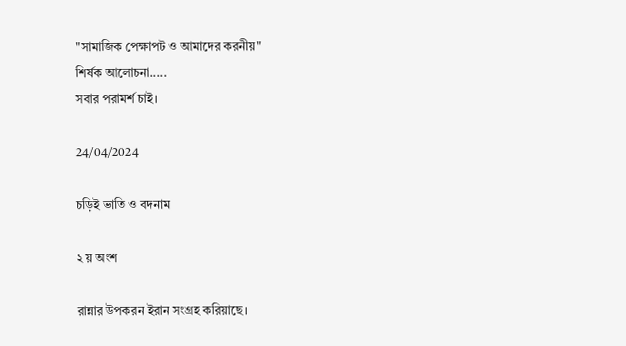"সামাজিক পেক্ষাপট ও আমাদের করনীয়"
শির্ষক আলোচনা.....
সবার পরামর্শ চাই।

24/04/2024

চড়িই ভাতি ও বদনাম

২ য় অংশ

রান্নার উপকরন ইরান সংগ্রহ করিয়াছে।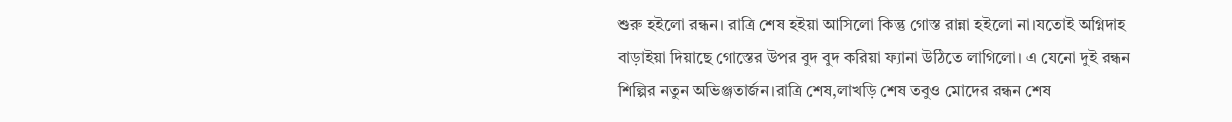শুরু হইলো রন্ধন। রাত্রি শেষ হইয়া আসিলো কিন্তু গোস্ত রান্না হইলো না।যতোই অগ্নিদাহ বাড়াইয়া দিয়াছে গোস্তের উপর বুদ বুদ করিয়া ফ্যানা উঠিতে লাগিলো। এ যেনো দুই রন্ধন শিল্পির নতুন অভিঞ্জতার্জন।রাত্রি শেষ,লাখড়ি শেষ তবুও মোদের রন্ধন শেষ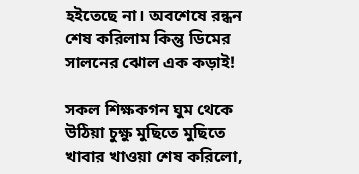হইতেছে না। অবশেষে রন্ধন শেষ করিলাম কিন্তু ডিমের সালনের ঝোল এক কড়াই!

সকল শিক্ষকগন ঘুম থেকে উঠিয়া চুক্ষু মুছিতে মুছিতে খাবার খাওয়া শেষ করিলো,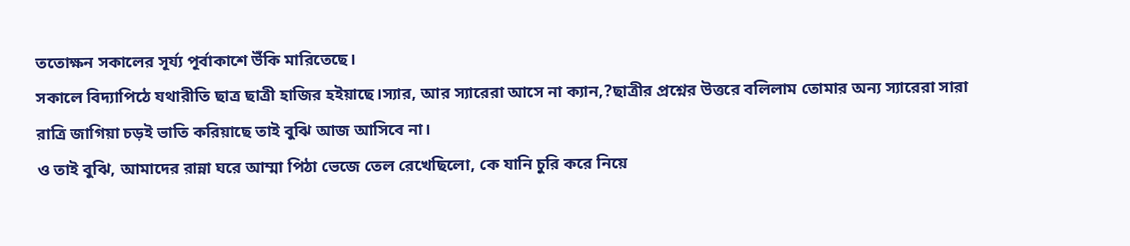ততোক্ষন সকালের সূর্য্য পূর্বাকাশে উঁকি মারিতেছে।
সকালে বিদ্যাপিঠে যথারীতি ছাত্র ছাত্রী হাজির হইয়াছে।স্যার, আর স্যারেরা আসে না ক্যান,?ছাত্রীর প্রশ্নের উত্তরে বলিলাম তোমার অন্য স্যারেরা সারা রাত্রি জাগিয়া চড়ই ভাতি করিয়াছে তাই বুঝি আজ আসিবে না।
ও তাই বুঝি, আমাদের রান্না ঘরে আম্মা পিঠা ভেজে তেল রেখেছিলো, কে যানি চুরি করে নিয়ে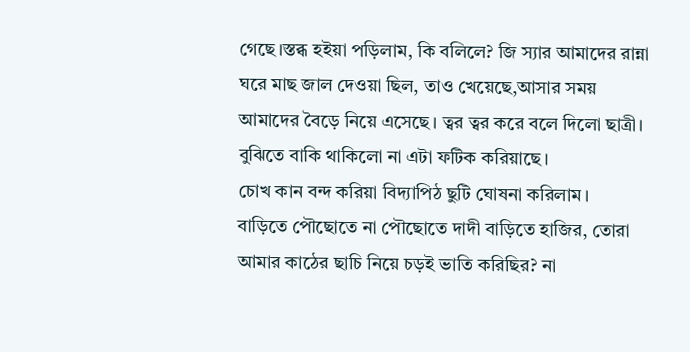গেছে।স্তব্ধ হইয়া পড়িলাম, কি বলিলে? জি স্যার আমাদের রান্না ঘরে মাছ জাল দেওয়া ছিল, তাও খেয়েছে,আসার সময় আমাদের বৈড়ে নিয়ে এসেছে। ত্বর ত্বর করে বলে দিলো ছাত্রী। বুঝিতে বাকি থাকিলো না এটা ফটিক করিয়াছে।
চোখ কান বন্দ করিয়া বিদ্যাপিঠ ছুটি ঘোষনা করিলাম।
বাড়িতে পৌছোতে না পৌছোতে দাদী বাড়িতে হাজির, তোরা আমার কাঠের ছাচি নিয়ে চড়ই ভাতি করিছির? না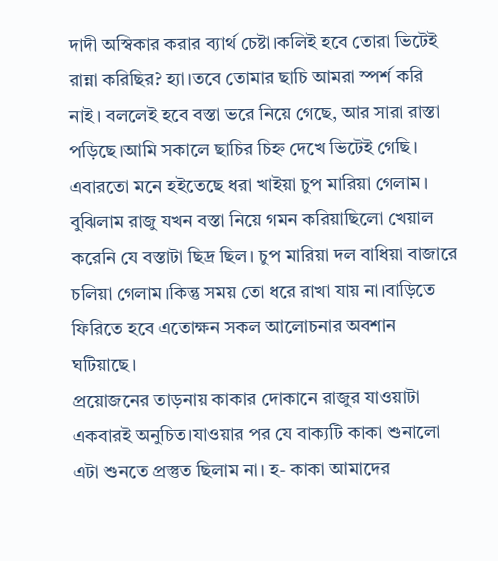দাদী অস্বিকার করার ব্যার্থ চেষ্টা।কলিই হবে তোরা ভিটেই রান্না করিছির? হ্যা।তবে তোমার ছাচি আমরা স্পর্শ করি নাই। বললেই হবে বস্তা ভরে নিয়ে গেছে, আর সারা রাস্তা পড়িছে।আমি সকালে ছাচির চিহ্ন দেখে ভিটেই গেছি। এবারতো মনে হইতেছে ধরা খাইয়া চুপ মারিয়া গেলাম।
বুঝিলাম রাজু যখন বস্তা নিয়ে গমন করিয়াছিলো খেয়াল করেনি যে বস্তাটা ছিদ্র ছিল। চুপ মারিয়া দল বাধিয়া বাজারে চলিয়া গেলাম।কিন্তু সময় তো ধরে রাখা যায় না।বাড়িতে ফিরিতে হবে এতোক্ষন সকল আলোচনার অবশান ঘটিয়াছে।
প্রয়োজনের তাড়নায় কাকার দোকানে রাজুর যাওয়াটা একবারই অনুচিত।যাওয়ার পর যে বাক্যটি কাকা শুনালো এটা শুনতে প্রস্তুত ছিলাম না। হ- কাকা আমাদের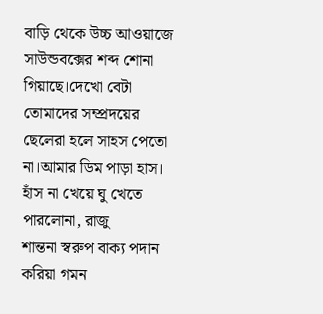বাড়ি থেকে উচ্চ আওয়াজে সাউন্ডবক্সের শব্দ শোনা গিয়াছে।দেখো বেটা তোমাদের সম্প্রদয়ের ছেলেরা হলে সাহস পেতো না।আমার ডিম পাড়া হাস।
হাঁস না খেয়ে ঘু খেতে পারলোনা, রাজু
শান্তনা স্বরুপ বাক্য পদান করিয়া গমন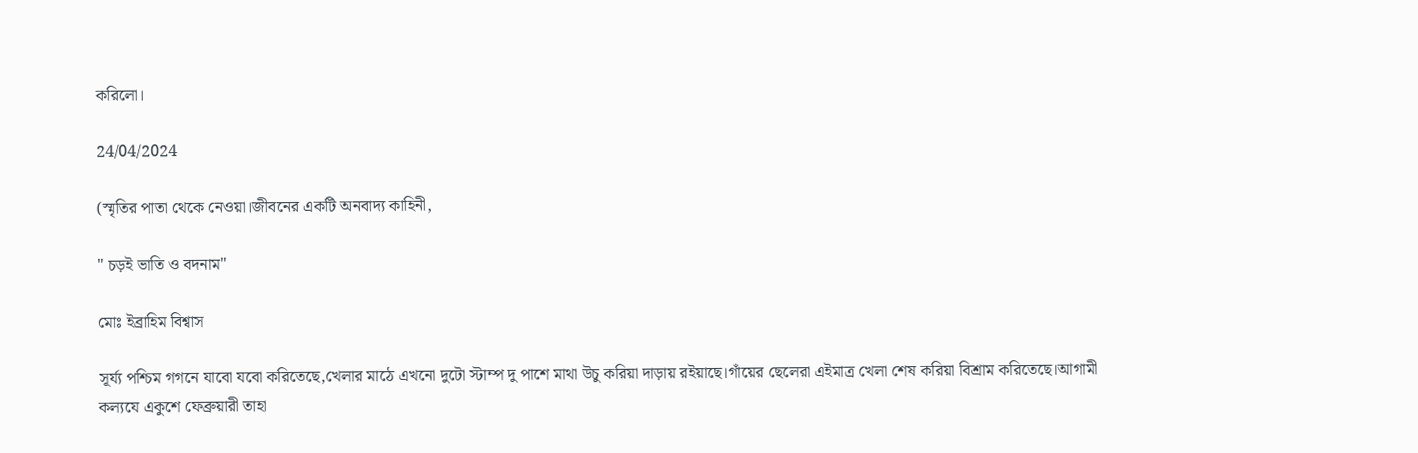করিলো।

24/04/2024

(স্মৃতির পাতা থেকে নেওয়া।জীবনের একটি অনবাদ্য কাহিনী,

" চড়ই ভাতি ও বদনাম"

মোঃ ইব্রাহিম বিশ্বাস

সূর্য্য পশ্চিম গগনে যাবো যবো করিতেছে,খেলার মাঠে এখনো দুটো স্টাম্প দু পাশে মাথা উচু করিয়া দাড়ায় রইয়াছে।গাঁয়ের ছেলেরা এইমাত্র খেলা শেষ করিয়া বিশ্রাম করিতেছে।আগামী কল্যযে একুশে ফেব্রুয়ারী তাহা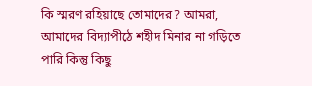কি স্মরণ রহিয়াছে তোমাদের? আমরা, আমাদের বিদ্যাপীঠে শহীদ মিনার না গড়িতে পারি কিন্তু কিছু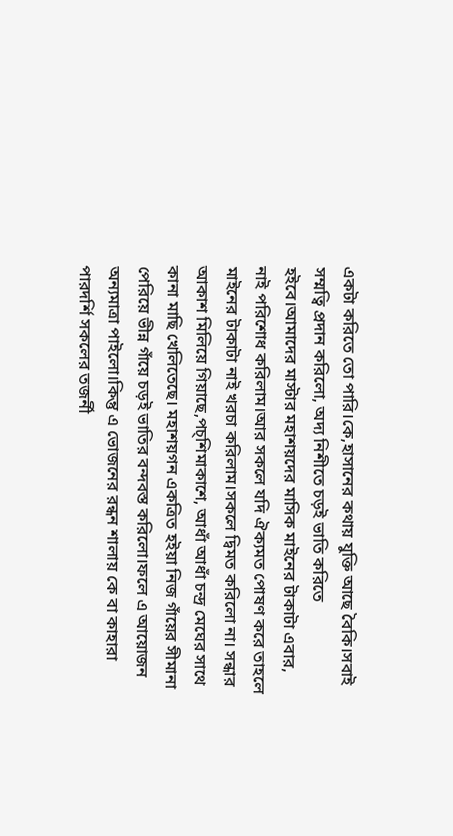একটা করিতে তো পারি।কে,হাসানের কথায় যুক্তি আছে বৈকি।সবাই সম্মত্বি প্রদান করিলো, অদ্য নিশীতে চড়ই ভাতি করিতে হইবে।আমাদের মাস্টার মহাশয়দের মাসিক মাইনের টাকাটা এবার, নাই পরিশোধ করিলাম।আর সকলে যদি ঐক্যমত পোষণ করে তাহলে মাইনের টাকাটা নাই খরচা করিলাম।সকলে দ্বিমত করিলো না। সন্ধার আকাশ মিলিয়ে গিয়াছে,পচ্শিমাকাশে, আধাঁ আধাঁ চন্দ্র মেঘের সাথে কানা মাছি খেলিতেছে। মহাশয়গন একত্রিত হইয়া নিজ গাঁয়ের সীমানা পেরিয়ে ভীন্ন গাঁয়ে চড়ই ভাতির বন্দবস্ত করিলো।ফলে এ আয়োজন অন্যমাত্রা পাইলো।কিন্তু এ ভোজনের রন্ধন শালায় কে বা কাহারা পারদর্শি সকলের তজর্নী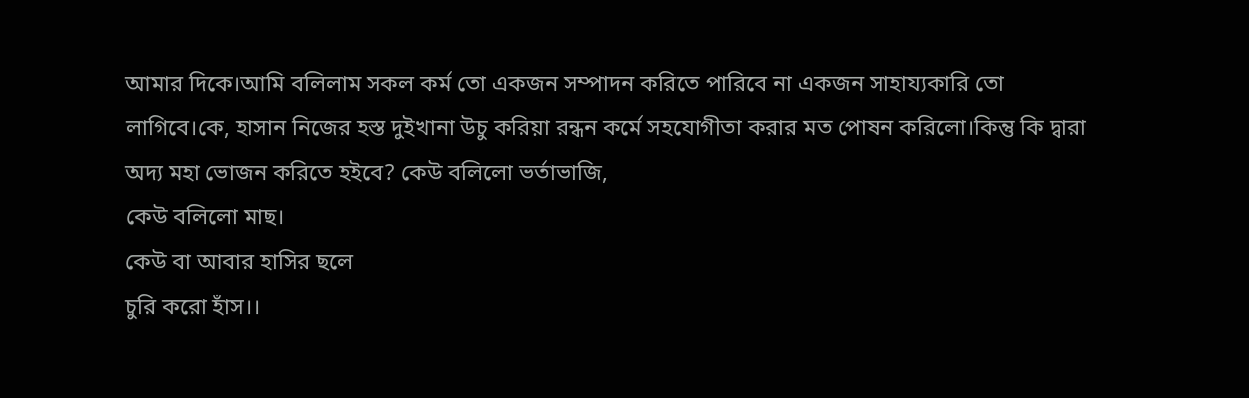আমার দিকে।আমি বলিলাম সকল কর্ম তো একজন সম্পাদন করিতে পারিবে না একজন সাহায্যকারি তো লাগিবে।কে, হাসান নিজের হস্ত দুইখানা উচু করিয়া রন্ধন কর্মে সহযোগীতা করার মত পোষন করিলো।কিন্তু কি দ্বারা অদ্য মহা ভোজন করিতে হইবে? কেউ বলিলো ভর্তাভাজি,
কেউ বলিলো মাছ।
কেউ বা আবার হাসির ছলে
চুরি করো হাঁস।।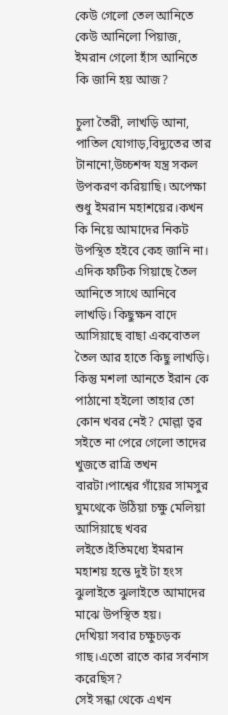কেউ গেলো তেল আনিতে
কেউ আনিলো পিয়াজ,
ইমরান গেলো হাঁস আনিতে
কি জানি হয় আজ?

চুলা তৈরী, লাখড়ি আনা, পাতিল যোগাড়,বিদ্যুতের তার টানানো,উচ্চশব্দ যন্ত্র সকল উপকরণ করিয়াছি। অপেক্ষা শুধু ইমরান মহাশয়ের।কখন কি নিয়ে আমাদের নিকট উপস্থিত হইবে কেহ জানি না। এদিক ফটিক গিয়াছে তৈল আনিতে সাথে আনিবে লাখড়ি। কিছুক্ষন বাদে আসিয়াছে বাছা একবোতল তৈল আর হাতে কিছু লাখড়ি। কিন্তু মশলা আনতে ইরান কে পাঠানো হইলো তাহার তো কোন খবর নেই? মোল্লা ত্বর সইতে না পেরে গেলো তাদের খুজতে রাত্রি তখন বারটা।পাশ্বের গাঁয়ের সামসুর ঘুমথেকে উঠিয়া চক্ষু মেলিয়া আসিয়াছে খবর লইতে।ইতিমধ্যে ইমরান মহাশয় হস্তে দুই টা হংস ঝুলাইতে ঝুলাইতে আমাদের মাঝে উপস্থিত হয়।
দেখিয়া সবার চক্ষুচড়ক গাছ।এতো রাতে কার সর্বনাস করেছিস?
সেই সন্ধা থেকে এখন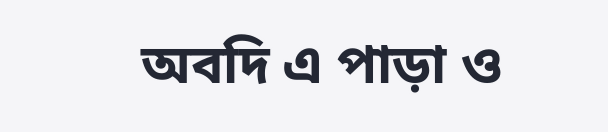অবদি এ পাড়া ও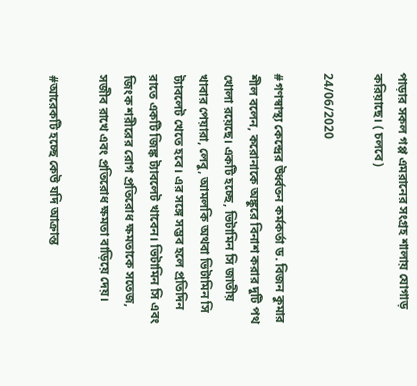পাড়ার সকল গপ্প এমরানের সংগ্রহ শালায় যোগাড় করিয়াছে। ( চলবে)

24/06/2020

#গণস্বাস্থ্য কেন্দ্রের উর্ধ্বতন কর্মকর্তা ড. বিজন কুমার শীল বলেন, করোনাকে অঙ্কুরে বিনাশ করার দুটি পথ খোলা রয়েছে। একটি হচ্ছে, ভিটামিন সি জাতীয় খাবার পেয়ারা, লেবু, আমলকি অথবা ভিটামিন সি ট্যাবলেট খেতে হবে। এর সঙ্গে সম্ভব হলে প্রতিদিন রাতে একটি জিঙ্ক ট্যাবলেট খাবেন। ভিটামিন সি এবং জিংক শরীরের রোগ প্রতিরোধ ক্ষমতাকে সতেজ, সজীব রাখে এবং প্রতিরোধ ক্ষমতা বাড়িয়ে দেয়।

#আরেকটি হচ্ছে কেউ যদি আক্রান্ত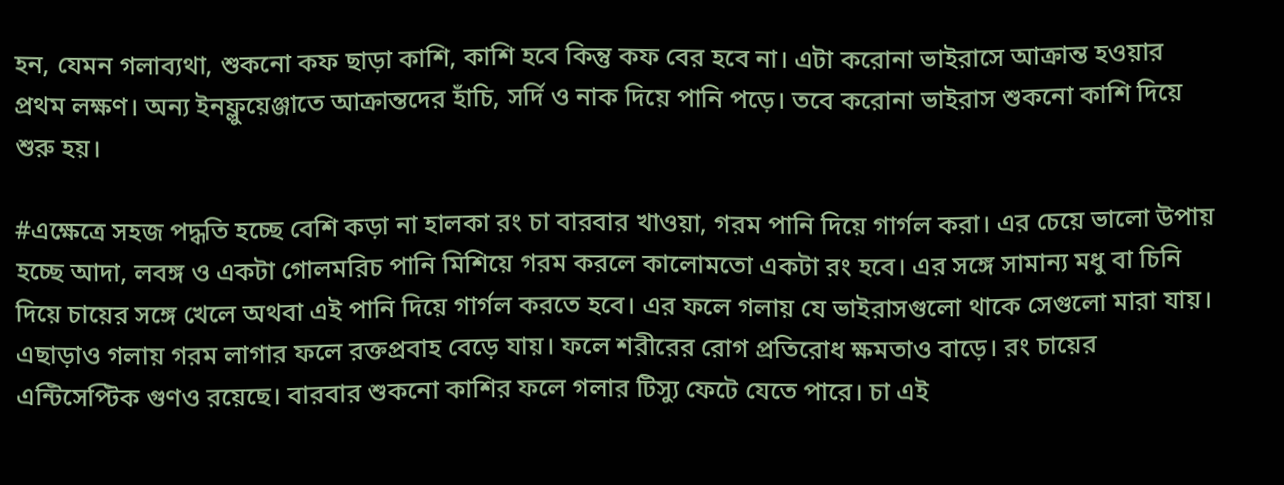হন, যেমন গলাব্যথা, শুকনো কফ ছাড়া কাশি, কাশি হবে কিন্তু কফ বের হবে না। এটা করোনা ভাইরাসে আক্রান্ত হওয়ার প্রথম লক্ষণ। অন্য ইনফ্লুয়েঞ্জাতে আক্রান্তদের হাঁচি, সর্দি ও নাক দিয়ে পানি পড়ে। তবে করোনা ভাইরাস শুকনো কাশি দিয়ে শুরু হয়।

#এক্ষেত্রে সহজ পদ্ধতি হচ্ছে বেশি কড়া না হালকা রং চা বারবার খাওয়া, গরম পানি দিয়ে গার্গল করা। এর চেয়ে ভালো উপায় হচ্ছে আদা, লবঙ্গ ও একটা গোলমরিচ পানি মিশিয়ে গরম করলে কালোমতো একটা রং হবে। এর সঙ্গে সামান্য মধু বা চিনি দিয়ে চায়ের সঙ্গে খেলে অথবা এই পানি দিয়ে গার্গল করতে হবে। এর ফলে গলায় যে ভাইরাসগুলো থাকে সেগুলো মারা যায়। এছাড়াও গলায় গরম লাগার ফলে রক্তপ্রবাহ বেড়ে যায়। ফলে শরীরের রোগ প্রতিরোধ ক্ষমতাও বাড়ে। রং চায়ের এন্টিসেপ্টিক গুণও রয়েছে। বারবার শুকনো কাশির ফলে গলার টিস্যু ফেটে যেতে পারে। চা এই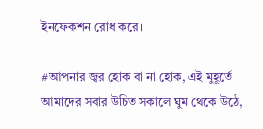ইনফেকশন রোধ করে।

#আপনার জ্বর হোক বা না হোক, এই মুহূর্তে আমাদের সবার উচিত সকালে ঘুম থেকে উঠে,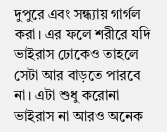দুপুরে এবং সন্ধ্যায় গার্গল করা। এর ফলে শরীরে যদি ভাইরাস ঢোকেও তাহলে সেটা আর বাড়তে পারবে না। এটা শুধু করোনা ভাইরাস না আরও অনেক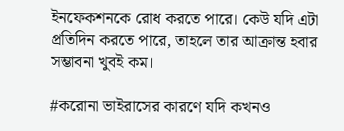ইনফেকশনকে রোধ করতে পারে। কেউ যদি এটা প্রতিদিন করতে পারে, তাহলে তার আক্রান্ত হবার সম্ভাবনা খুবই কম।

#করোনা ভাইরাসের কারণে যদি কখনও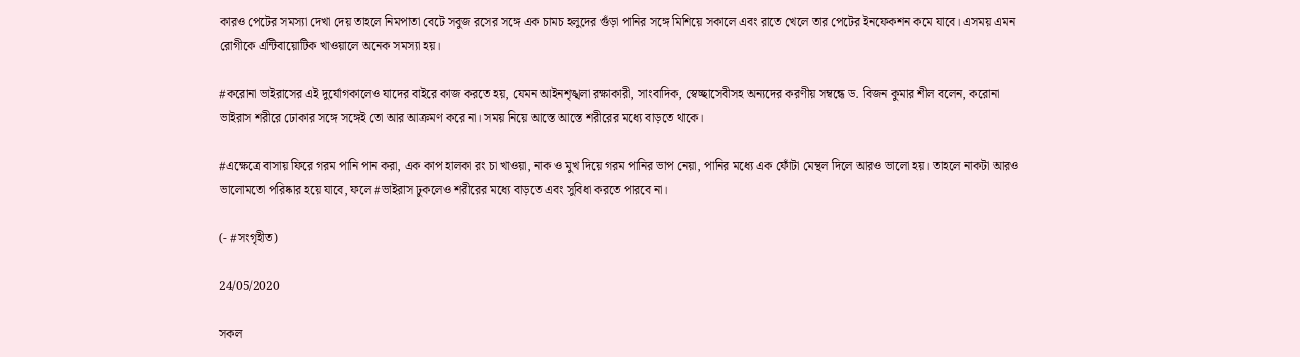কারও পেটের সমস্যা দেখা দেয় তাহলে নিমপাতা বেটে সবুজ রসের সঙ্গে এক চামচ হলুদের গুঁড়া পানির সঙ্গে মিশিয়ে সকালে এবং রাতে খেলে তার পেটের ইনফেকশন কমে যাবে। এসময় এমন রোগীকে এন্টিবায়োটিক খাওয়ালে অনেক সমস্যা হয়।

#করোনা ভাইরাসের এই দুর্যোগকালেও যাদের বাইরে কাজ করতে হয়, যেমন আইনশৃঙ্খলা রক্ষাকারী, সাংবাদিক, স্বেচ্ছাসেবীসহ অন্যদের করণীয় সম্বন্ধে ড. বিজন কুমার শীল বলেন, করোনা ভাইরাস শরীরে ঢোকার সঙ্গে সঙ্গেই তো আর আক্রমণ করে না। সময় নিয়ে আস্তে আস্তে শরীরের মধ্যে বাড়তে থাকে।

#এক্ষেত্রে বাসায় ফিরে গরম পানি পান করা, এক কাপ হালকা রং চা খাওয়া, নাক ও মুখ দিয়ে গরম পানির ভাপ নেয়া, পানির মধ্যে এক ফোঁটা মেন্থল দিলে আরও ভালো হয়। তাহলে নাকটা আরও ভালোমতো পরিষ্কার হয়ে যাবে, ফলে #ভাইরাস ঢুকলেও শরীরের মধ্যে বাড়তে এবং সুবিধা করতে পারবে না।

(- #সংগৃহীত)

24/05/2020

সকল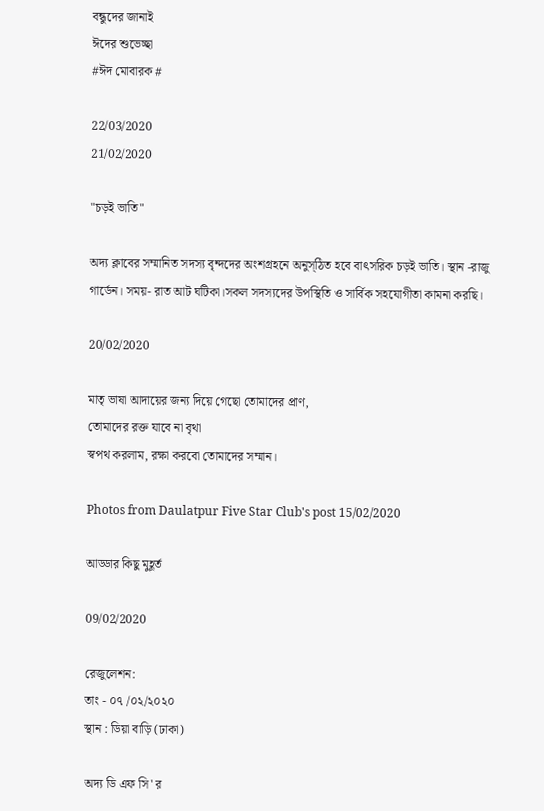বন্ধুদের জানাই
ঈদের শুভেচ্ছা
#ঈদ মোবারক #

22/03/2020
21/02/2020

"চড়ই ভাতি"

অদ্য ক্লাবের সম্মানিত সদস্য বৃন্দদের অংশগ্রহনে অনুস্ঠিত হবে বাৎসরিক চড়ই ভাতি। স্থান -রাজু গার্ডেন। সময়- রাত আট ঘটিকা।সকল সদস্যদের উপস্থিতি ও সার্বিক সহযোগীতা কামনা করছি।

20/02/2020

মাতৃ ভাষা আদায়ের জন্য দিয়ে গেছো তোমাদের প্রাণ,
তোমাদের রক্ত যাবে না বৃথা
স্বপথ করলাম, রক্ষা করবো তোমাদের সম্মান।

Photos from Daulatpur Five Star Club's post 15/02/2020

আড্ডার কিছু মুহূর্ত

09/02/2020

রেজুলেশন:
তাং - ০৭ /০২/২০২০
স্থান : ডিয়া বাড়ি (ঢাকা)

অদ্য ডি এফ সি' র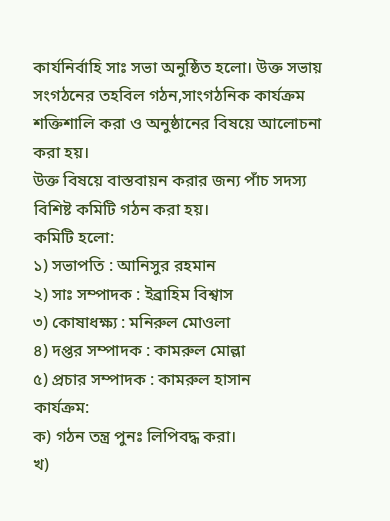কার্যনির্বাহি সাঃ সভা অনুষ্ঠিত হলো। উক্ত সভায় সংগঠনের তহবিল গঠন,সাংগঠনিক কার্যক্রম শক্তিশালি করা ও অনুষ্ঠানের বিষয়ে আলোচনা করা হয়।
উক্ত বিষয়ে বাস্তবায়ন করার জন্য পাঁচ সদস্য বিশিষ্ট কমিটি গঠন করা হয়।
কমিটি হলো:
১) সভাপতি : আনিসুর রহমান
২) সাঃ সম্পাদক : ইব্রাহিম বিশ্বাস
৩) কোষাধক্ষ্য : মনিরুল মোওলা
৪) দপ্তর সম্পাদক : কামরুল মোল্লা
৫) প্রচার সম্পাদক : কামরুল হাসান
কার্যক্রম:
ক) গঠন তন্ত্র পুনঃ লিপিবদ্ধ করা।
খ)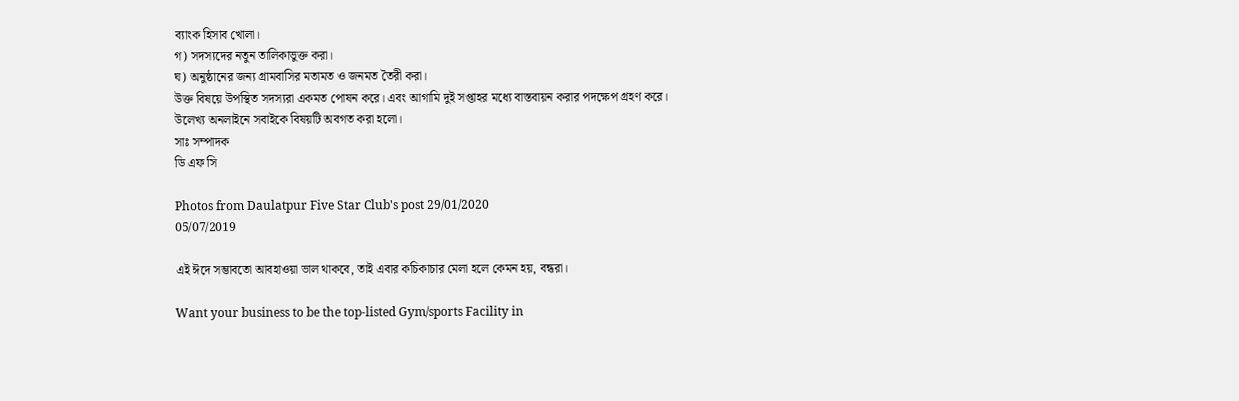ব্যাংক হিসাব খোলা।
গ) সদস্যদের নতুন তালিকাভুক্ত করা।
ঘ) অনুষ্ঠানের জন্য গ্রামবাসির মতামত ও জনমত তৈরী করা।
উক্ত বিষয়ে উপস্থিত সদস্যরা একমত পোষন করে। এবং আগামি দুই সপ্তাহর মধ্যে বাস্তবায়ন করার পদক্ষেপ গ্রহণ করে।
উলেখ্য অনলাইনে সবাইকে বিষয়টি অবগত করা হলো।
সাঃ সম্পাদক
ডি এফ সি

Photos from Daulatpur Five Star Club's post 29/01/2020
05/07/2019

এই ঈদে সম্ভাবতো আবহাওয়া ভাল থাকবে, তাই এবার কচিকাচার মেলা হলে কেমন হয়, বন্ধরা।

Want your business to be the top-listed Gym/sports Facility in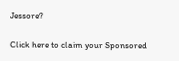Jessore?

Click here to claim your Sponsored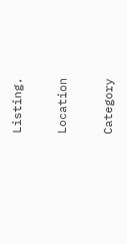Listing.

Location

Category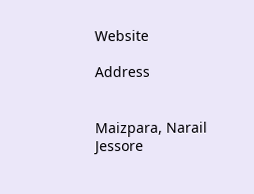Website

Address


Maizpara, Narail
Jessore